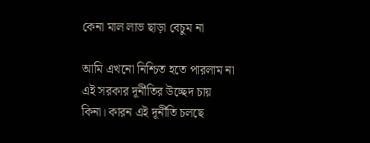কেনা মাল লাভ ছাড়া বেচুম না

আমি এখনো নিশ্চিত হতে পারলাম না এই সরকার দূর্নীতির উচ্ছেদ চায় কিনা। কারন এই দূর্নীতি চলছে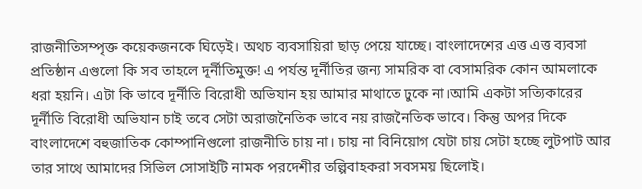রাজনীতিসম্পৃক্ত কয়েকজনকে ঘিড়েই। অথচ ব্যবসায়িরা ছাড় পেয়ে যাচ্ছে। বাংলাদেশের এত্ত এত্ত ব্যবসা প্রতিষ্ঠান এগুলো কি সব তাহলে দূর্নীতিমুক্ত! এ পর্যন্ত দূর্নীতির জন্য সামরিক বা বেসামরিক কোন আমলাকে ধরা হয়নি। এটা কি ভাবে দূর্নীতি বিরোধী অভিযান হয় আমার মাথাতে ঢুকে না।আমি একটা সত্যিকারের দূর্নীতি বিরোধী অভিযান চাই তবে সেটা অরাজনৈতিক ভাবে নয় রাজনৈতিক ভাবে। কিন্তু অপর দিকে বাংলাদেশে বহুজাতিক কোম্পানিগুলো রাজনীতি চায় না। চায় না বিনিয়োগ যেটা চায় সেটা হচ্ছে লুটপাট আর তার সাথে আমাদের সিভিল সোসাইটি নামক পরদেশীর তল্পিবাহকরা সবসময় ছিলোই।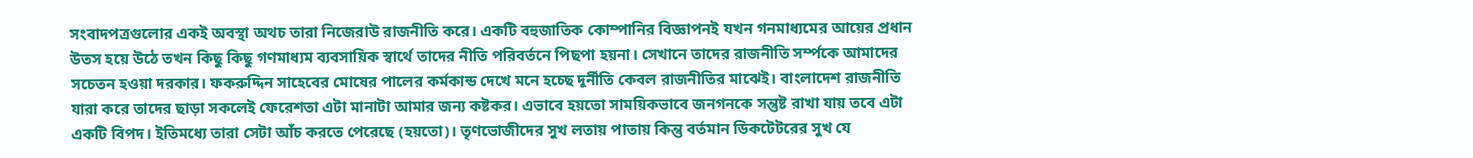সংবাদপত্রগুলোর একই অবস্থা অথচ তারা নিজেরাউ রাজনীতি করে। একটি বহুজাতিক কোম্পানির বিজ্ঞাপনই যখন গনমাধ্যমের আয়ের প্রধান উতস হয়ে উঠে তখন কিছু কিছু গণমাধ্যম ব্যবসায়িক স্বার্থে তাদের নীতি পরিবর্তনে পিছপা হয়না। সেখানে তাদের রাজনীতি সর্ম্পকে আমাদের সচেতন হওয়া দরকার। ফকরুদ্দিন সাহেবের মোষের পালের কর্মকান্ড দেখে মনে হচ্ছে দূর্নীতি কেবল রাজনীতির মাঝেই। বাংলাদেশ রাজনীতি যারা করে তাদের ছাড়া সকলেই ফেরেশতা এটা মানাটা আমার জন্য কষ্টকর। এভাবে হয়তো সাময়িকভাবে জনগনকে সন্তুষ্ট রাখা যায় তবে এটা একটি বিপদ। ইতিমধ্যে তারা সেটা আঁচ করতে পেরেছে (হয়তো)। তৃণভোজীদের সুখ লতায় পাতায় কিন্তু বর্তমান ডিকটেটরের সুখ যে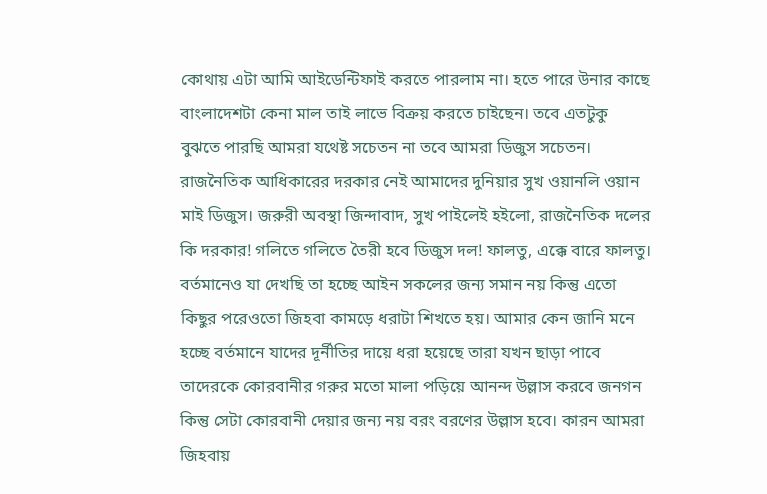কোথায় এটা আমি আইডেন্টিফাই করতে পারলাম না। হতে পারে উনার কাছে বাংলাদেশটা কেনা মাল তাই লাভে বিক্রয় করতে চাইছেন। তবে এতটুকু বুঝতে পারছি আমরা যথেষ্ট সচেতন না তবে আমরা ডিজুস সচেতন। রাজনৈতিক আধিকারের দরকার নেই আমাদের দুনিয়ার সুখ ওয়ানলি ওয়ান মাই ডিজুস। জরুরী অবস্থা জিন্দাবাদ, সুখ পাইলেই হইলো, রাজনৈতিক দলের কি দরকার! গলিতে গলিতে তৈরী হবে ডিজুস দল! ফালতু, এক্কে বারে ফালতু। বর্তমানেও যা দেখছি তা হচ্ছে আইন সকলের জন্য সমান নয় কিন্তু এতো কিছুর পরেওতো জিহবা কামড়ে ধরাটা শিখতে হয়। আমার কেন জানি মনে হচ্ছে বর্তমানে যাদের দূর্নীতির দায়ে ধরা হয়েছে তারা যখন ছাড়া পাবে তাদেরকে কোরবানীর গরুর মতো মালা পড়িয়ে আনন্দ উল্লাস করবে জনগন কিন্তু সেটা কোরবানী দেয়ার জন্য নয় বরং বরণের উল্লাস হবে। কারন আমরা জিহবায়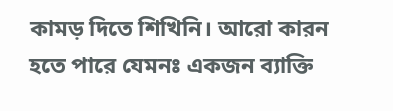কামড় দিতে শিখিনি। আরো কারন হতে পারে যেমনঃ একজন ব্যাক্তি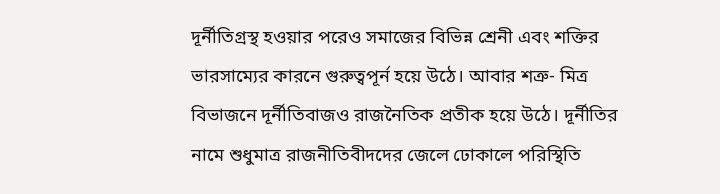দূর্নীতিগ্রস্থ হওয়ার পরেও সমাজের বিভিন্ন শ্রেনী এবং শক্তির ভারসাম্যের কারনে গুরুত্বপূর্ন হয়ে উঠে। আবার শত্রু- মিত্র বিভাজনে দূর্নীতিবাজও রাজনৈতিক প্রতীক হয়ে উঠে। দূর্নীতির নামে শুধুমাত্র রাজনীতিবীদদের জেলে ঢোকালে পরিস্থিতি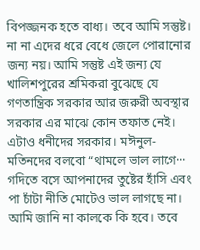বিপজ্জনক হতে বাধ্য। তবে আমি সন্তুষ্ট। না না এদের ধরে বেধে জেলে পোরানোর জন্য নয়। আমি সন্তুষ্ট এই জন্য যে খালিশপুরের শ্রমিকরা বুঝেছে যে গণতান্ত্রিক সরকার আর জরুরী অবস্থার সরকার এর মাঝে কোন তফাত নেই। এটাও ধনীদের সরকার। মঈনুল- মতিনদের বলবো “থামলে ভাল লাগে··· গদিতে বসে আপনাদের তুষ্টের হাঁসি এবং পা চাঁটা নীতি মোটেও ভাল লাগছে না। আমি জানি না কালকে কি হবে। তবে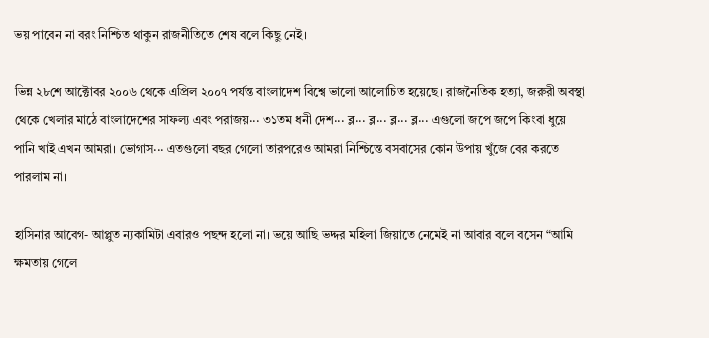ভয় পাবেন না বরং নিশ্চিত থাকুন রাজনীতিতে শেষ বলে কিছু নেই।

ভিন্ন ২৮শে আক্টোবর ২০০৬ থেকে এপ্রিল ২০০৭ পর্যন্ত বাংলাদেশ বিশ্বে ভালো আলোচিত হয়েছে। রাজনৈতিক হত্যা, জরুরী অবস্থা থেকে খেলার মাঠে বাংলাদেশের সাফল্য এবং পরাজয়··· ৩১তম ধনী দেশ··· ব্ল··· ব্ল··· ব্ল··· ব্ল··· এগুলো জপে জপে কিংবা ধুয়ে পানি খাই এখন আমরা। ভোগাস··· এতগুলো বছর গেলো তারপরেও আমরা নিশ্চিন্তে বসবাসের কোন উপায় খুঁজে বের করতে পারলাম না।

হাসিনার আবেগ- আপ্লুত ন্যকামিটা এবারও পছন্দ হলো না। ভয়ে আছি ভদ্দর মহিলা জিয়াতে নেমেই না আবার বলে বসেন “আমি ক্ষমতায় গেলে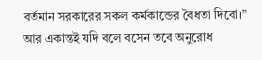বর্তমান সরকারের সকল কর্মকান্ডের বৈধতা দিবো।” আর একান্তই যদি বলে বসেন তবে অনুরোধ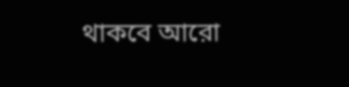থাকবে আরো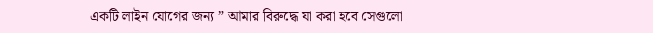একটি লাইন যোগের জন্য ” আমার বিরুদ্ধে যা করা হবে সেগুলো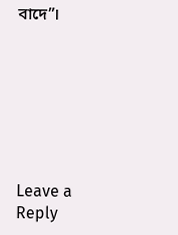বাদে”।







Leave a Reply